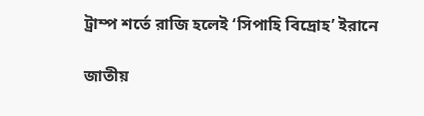ট্রাম্প শর্তে রাজি হলেই ‘সিপাহি বিদ্রোহ’ ইরানে

জাতীয়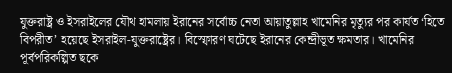যুক্তরাষ্ট্র ও ইসরাইলের যৌথ হামলায় ইরানের সর্বোচ্চ নেতা আয়াতুল্লাহ খামেনির মৃত্যুর পর কার্যত ‘হিতে বিপরীত’ হয়েছে ইসরাইল-যুক্তরাষ্ট্রের। বিস্ফোরণ ঘটেছে ইরানের কেন্দ্রীভূত ক্ষমতার। খামেনির পূর্বপরিকল্পিত ছকে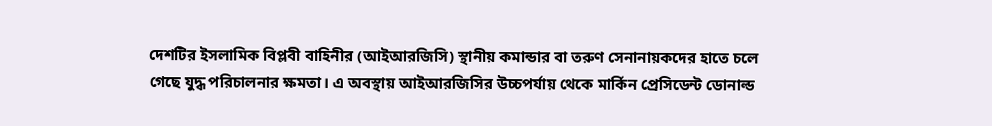দেশটির ইসলামিক বিপ্লবী বাহিনীর (আইআরজিসি) স্থানীয় কমান্ডার বা তরুণ সেনানায়কদের হাতে চলে গেছে যুদ্ধ পরিচালনার ক্ষমতা। এ অবস্থায় আইআরজিসির উচ্চপর্যায় থেকে মার্কিন প্রেসিডেন্ট ডোনাল্ড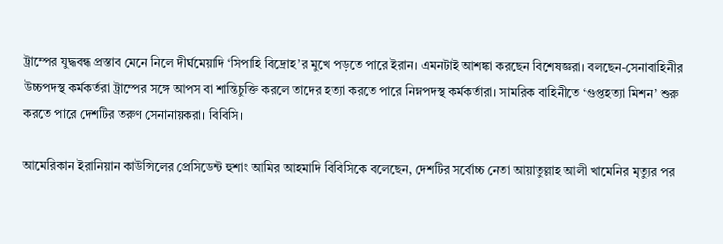ট্রাম্পের যুদ্ধবন্ধ প্রস্তাব মেনে নিলে দীর্ঘমেয়াদি ‘সিপাহি বিদ্রোহ’র মুখে পড়তে পারে ইরান। এমনটাই আশঙ্কা করছেন বিশেষজ্ঞরা। বলছেন-সেনাবাহিনীর উচ্চপদস্থ কর্মকর্তরা ট্রাম্পের সঙ্গে আপস বা শান্তিচুক্তি করলে তাদের হত্যা করতে পারে নিম্নপদস্থ কর্মকর্তারা। সামরিক বাহিনীতে ‘গুপ্তহত্যা মিশন’ শুরু করতে পারে দেশটির তরুণ সেনানায়করা। বিবিসি।

আমেরিকান ইরানিয়ান কাউন্সিলের প্রেসিডেন্ট হুশাং আমির আহমাদি বিবিসিকে বলেছেন, দেশটির সর্বোচ্চ নেতা আয়াতুল্লাহ আলী খামেনির মৃত্যুর পর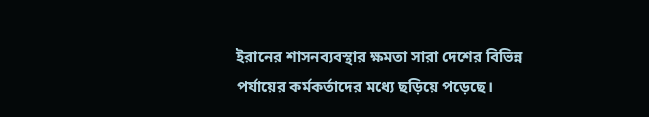ইরানের শাসনব্যবস্থার ক্ষমতা সারা দেশের বিভিন্ন পর্যায়ের কর্মকর্তাদের মধ্যে ছড়িয়ে পড়েছে।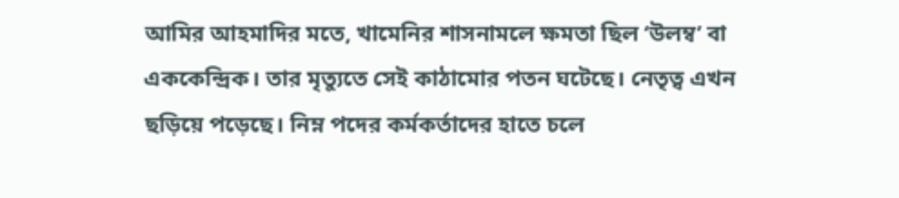আমির আহমাদির মতে, খামেনির শাসনামলে ক্ষমতা ছিল ‘উলম্ব’ বা এককেন্দ্রিক। তার মৃত্যুতে সেই কাঠামোর পতন ঘটেছে। নেতৃত্ব এখন ছড়িয়ে পড়েছে। নিম্ন পদের কর্মকর্তাদের হাতে চলে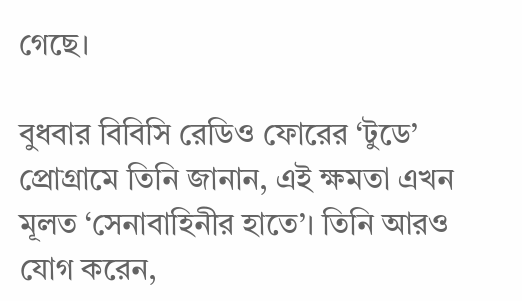গেছে।

বুধবার বিবিসি রেডিও ফোরের ‘টুডে’ প্রোগ্রামে তিনি জানান, এই ক্ষমতা এখন মূলত ‘সেনাবাহিনীর হাতে’। তিনি আরও যোগ করেন,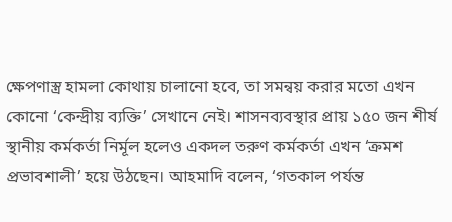ক্ষেপণাস্ত্র হামলা কোথায় চালানো হবে, তা সমন্বয় করার মতো এখন কোনো ‘কেন্দ্রীয় ব্যক্তি’ সেখানে নেই। শাসনব্যবস্থার প্রায় ১৫০ জন শীর্ষ স্থানীয় কর্মকর্তা নির্মূল হলেও একদল তরুণ কর্মকর্তা এখন ‘ক্রমশ প্রভাবশালী’ হয়ে উঠছেন। আহমাদি বলেন, ‘গতকাল পর্যন্ত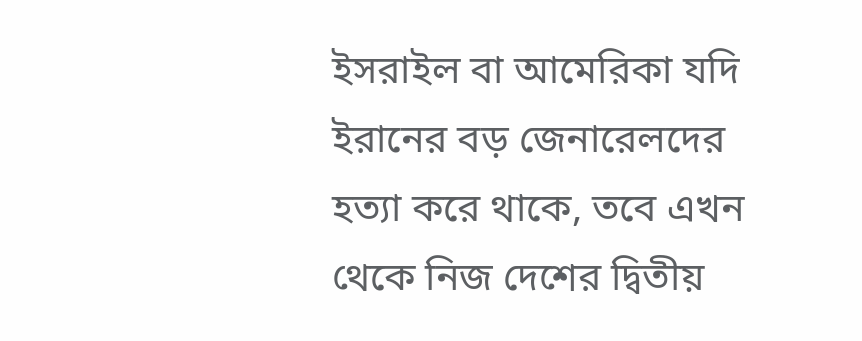ইসরাইল বা আমেরিকা যদি ইরানের বড় জেনারেলদের হত্যা করে থাকে, তবে এখন থেকে নিজ দেশের দ্বিতীয়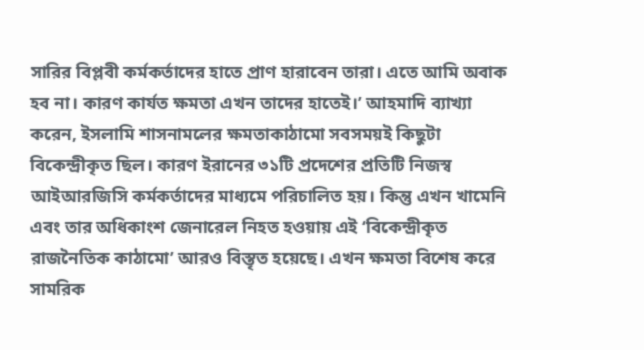সারির বিপ্লবী কর্মকর্তাদের হাতে প্রাণ হারাবেন তারা। এতে আমি অবাক হব না। কারণ কার্যত ক্ষমতা এখন তাদের হাতেই।’ আহমাদি ব্যাখ্যা করেন, ইসলামি শাসনামলের ক্ষমতাকাঠামো সবসময়ই কিছুটা বিকেন্দ্রীকৃত ছিল। কারণ ইরানের ৩১টি প্রদেশের প্রতিটি নিজস্ব আইআরজিসি কর্মকর্তাদের মাধ্যমে পরিচালিত হয়। কিন্তু এখন খামেনি এবং তার অধিকাংশ জেনারেল নিহত হওয়ায় এই ‘বিকেন্দ্রীকৃত রাজনৈতিক কাঠামো’ আরও বিস্তৃত হয়েছে। এখন ক্ষমতা বিশেষ করে সামরিক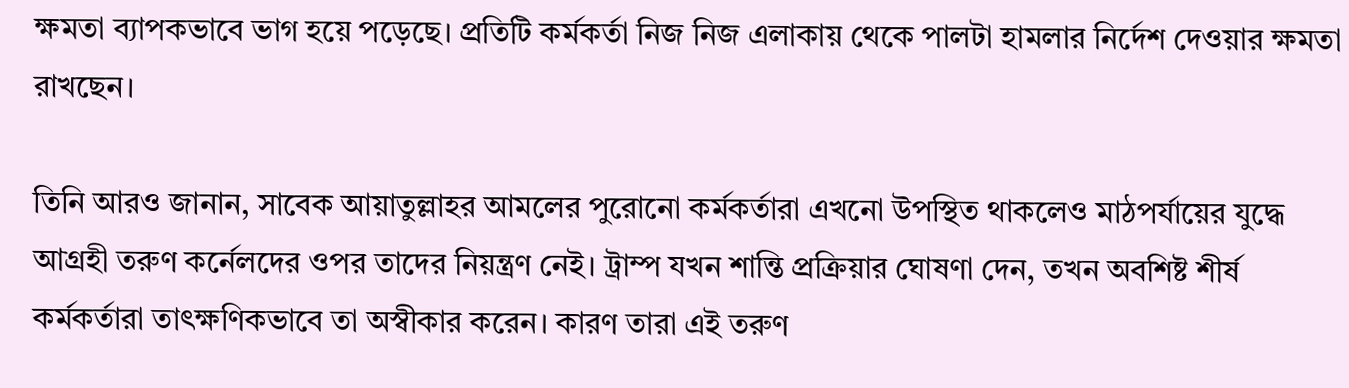ক্ষমতা ব্যাপকভাবে ভাগ হয়ে পড়েছে। প্রতিটি কর্মকর্তা নিজ নিজ এলাকায় থেকে পালটা হামলার নির্দেশ দেওয়ার ক্ষমতা রাখছেন।

তিনি আরও জানান, সাবেক আয়াতুল্লাহর আমলের পুরোনো কর্মকর্তারা এখনো উপস্থিত থাকলেও মাঠপর্যায়ের যুদ্ধে আগ্রহী তরুণ কর্নেলদের ওপর তাদের নিয়ন্ত্রণ নেই। ট্রাম্প যখন শান্তি প্রক্রিয়ার ঘোষণা দেন, তখন অবশিষ্ট শীর্ষ কর্মকর্তারা তাৎক্ষণিকভাবে তা অস্বীকার করেন। কারণ তারা এই তরুণ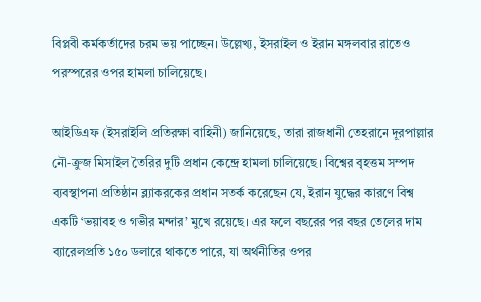বিপ্লবী কর্মকর্তাদের চরম ভয় পাচ্ছেন। উল্লেখ্য, ইসরাইল ও ইরান মঙ্গলবার রাতেও পরস্পরের ওপর হামলা চালিয়েছে।

আইডিএফ (ইসরাইলি প্রতিরক্ষা বাহিনী) জানিয়েছে, তারা রাজধানী তেহরানে দূরপাল্লার নৌ-ক্রুজ মিসাইল তৈরির দুটি প্রধান কেন্দ্রে হামলা চালিয়েছে। বিশ্বের বৃহত্তম সম্পদ ব্যবস্থাপনা প্রতিষ্ঠান ব্ল্যাকরকের প্রধান সতর্ক করেছেন যে, ইরান যুদ্ধের কারণে বিশ্ব একটি ‘ভয়াবহ ও গভীর মন্দার’ মুখে রয়েছে। এর ফলে বছরের পর বছর তেলের দাম ব্যারেলপ্রতি ১৫০ ডলারে থাকতে পারে, যা অর্থনীতির ওপর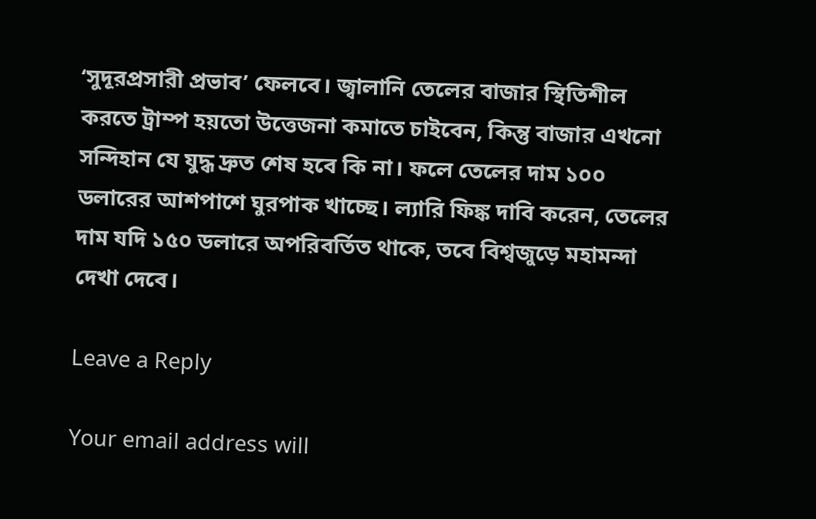‘সুদূরপ্রসারী প্রভাব’ ফেলবে। জ্বালানি তেলের বাজার স্থিতিশীল করতে ট্রাম্প হয়তো উত্তেজনা কমাতে চাইবেন, কিন্তু বাজার এখনো সন্দিহান যে যুদ্ধ দ্রুত শেষ হবে কি না। ফলে তেলের দাম ১০০ ডলারের আশপাশে ঘুরপাক খাচ্ছে। ল্যারি ফিঙ্ক দাবি করেন, তেলের দাম যদি ১৫০ ডলারে অপরিবর্তিত থাকে, তবে বিশ্বজুড়ে মহামন্দা দেখা দেবে।

Leave a Reply

Your email address will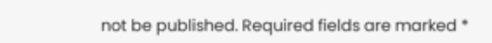not be published. Required fields are marked *